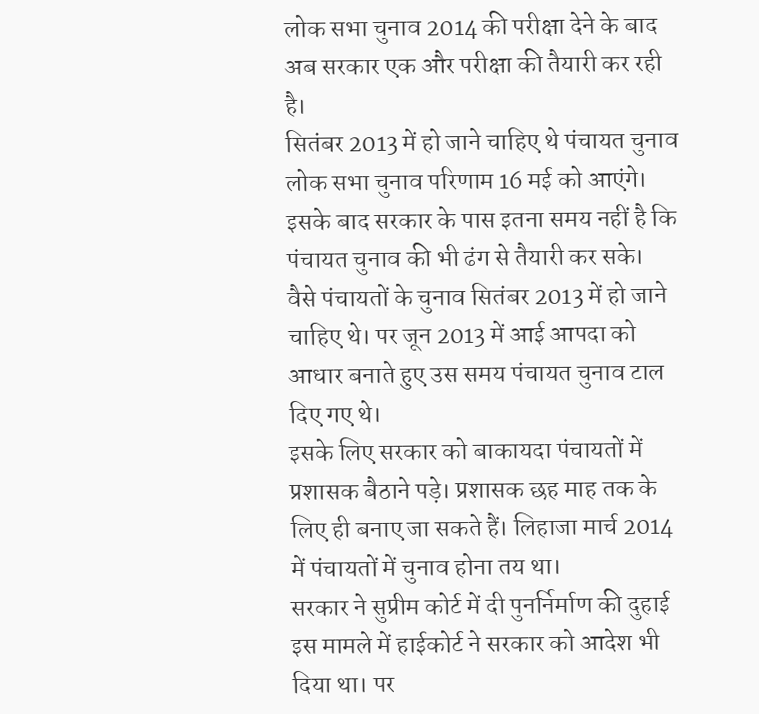लोक सभा चुनाव 2014 की परीक्षा देने के बाद अब सरकार एक और परीक्षा की तैयारी कर रही है।
सितंबर 2013 में हो जाने चाहिए थे पंचायत चुनाव
लोक सभा चुनाव परिणाम 16 मई को आएंगे। इसके बाद सरकार के पास इतना समय नहीं है कि पंचायत चुनाव की भी ढंग से तैयारी कर सके।
वैसे पंचायतों के चुनाव सितंबर 2013 में हो जाने चाहिए थे। पर जून 2013 में आई आपदा को आधार बनाते हुए उस समय पंचायत चुनाव टाल दिए गए थे।
इसके लिए सरकार को बाकायदा पंचायतों में प्रशासक बैठाने पड़े। प्रशासक छह माह तक के लिए ही बनाए जा सकते हैं। लिहाजा मार्च 2014 में पंचायतों में चुनाव होना तय था।
सरकार ने सुप्रीम कोर्ट में दी पुनर्निर्माण की दुहाई
इस मामले में हाईकोर्ट ने सरकार को आदेश भी दिया था। पर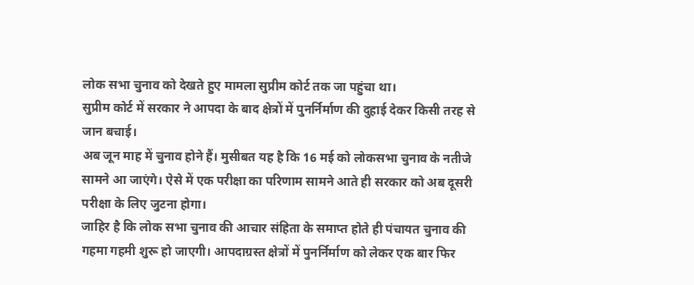लोक सभा चुनाव को देखते हुए मामला सुप्रीम कोर्ट तक जा पहुंचा था।
सुप्रीम कोर्ट में सरकार ने आपदा के बाद क्षेत्रों में पुनर्निर्माण की दुहाई देकर किसी तरह से जान बचाई।
अब जून माह में चुनाव होने हैं। मुसीबत यह है कि 16 मई को लोकसभा चुनाव के नतीजे सामने आ जाएंगे। ऐसे में एक परीक्षा का परिणाम सामने आते ही सरकार को अब दूसरी परीक्षा के लिए जुटना होगा।
जाहिर है कि लोक सभा चुनाव की आचार संहिता के समाप्त होते ही पंचायत चुनाव की गहमा गहमी शुरू हो जाएगी। आपदाग्रस्त क्षेत्रों में पुनर्निर्माण को लेकर एक बार फिर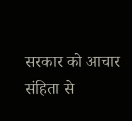सरकार को आचार संहिता से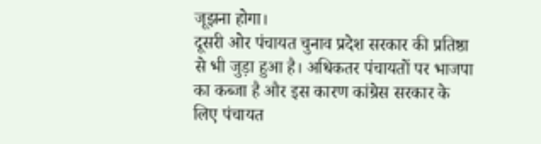जूझना होगा।
दूसरी ओर पंचायत चुनाव प्रदेश सरकार की प्रतिष्ठा से भी जुड़ा हुआ है। अधिकतर पंचायतों पर भाजपा का कब्जा है और इस कारण कांग्रेस सरकार के लिए पंचायत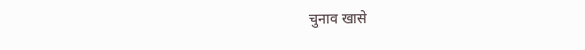चुनाव खासे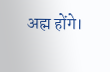अह्म होंगे।